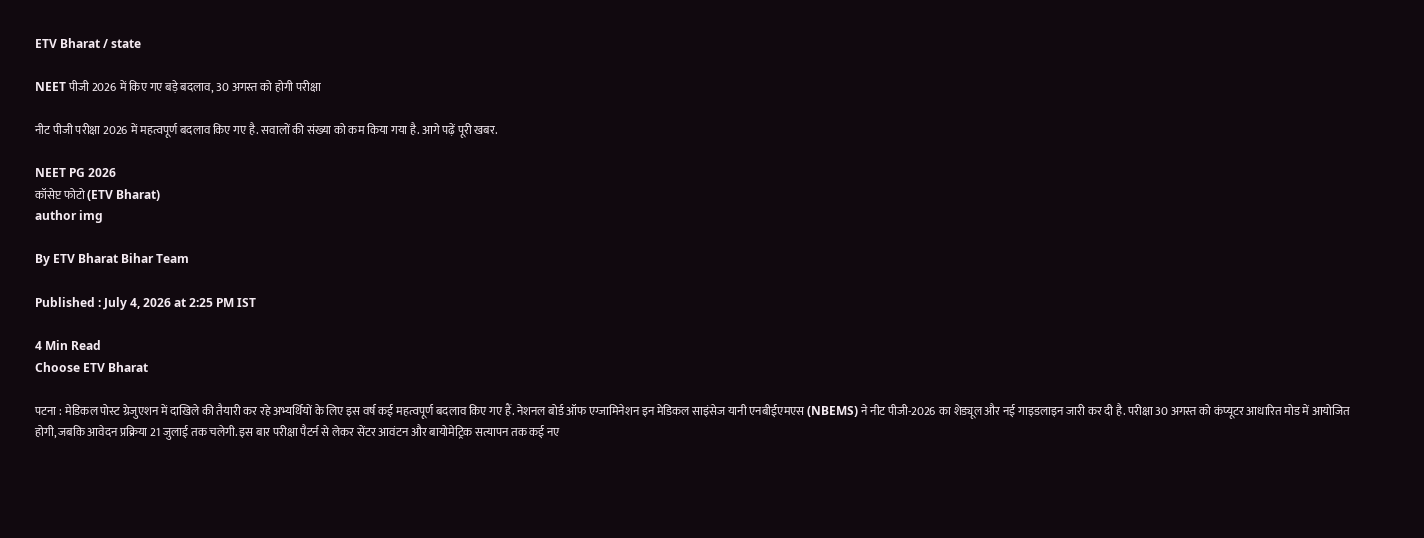ETV Bharat / state

NEET पीजी 2026 में किए गए बड़े बदलाव, 30 अगस्त को होगी परीक्षा

नीट पीजी परीक्षा 2026 में महत्वपूर्ण बदलाव किए गए है. सवालों की संख्या को कम किया गया है. आगे पढ़ें पूरी खबर.

NEET PG 2026
कॉसेप्ट फोटो (ETV Bharat)
author img

By ETV Bharat Bihar Team

Published : July 4, 2026 at 2:25 PM IST

4 Min Read
Choose ETV Bharat

पटना : मेडिकल पोस्ट ग्रेजुएशन में दाखिले की तैयारी कर रहे अभ्यर्थियों के लिए इस वर्ष कई महत्वपूर्ण बदलाव किए गए हैं. नेशनल बोर्ड ऑफ एग्जामिनेशन इन मेडिकल साइंसेज यानी एनबीईएमएस (NBEMS) ने नीट पीजी-2026 का शेड्यूल और नई गाइडलाइन जारी कर दी है. परीक्षा 30 अगस्त को कंप्यूटर आधारित मोड में आयोजित होगी, जबकि आवेदन प्रक्रिया 21 जुलाई तक चलेगी. इस बार परीक्षा पैटर्न से लेकर सेंटर आवंटन और बायोमेट्रिक सत्यापन तक कई नए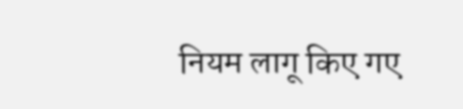नियम लागू किए गए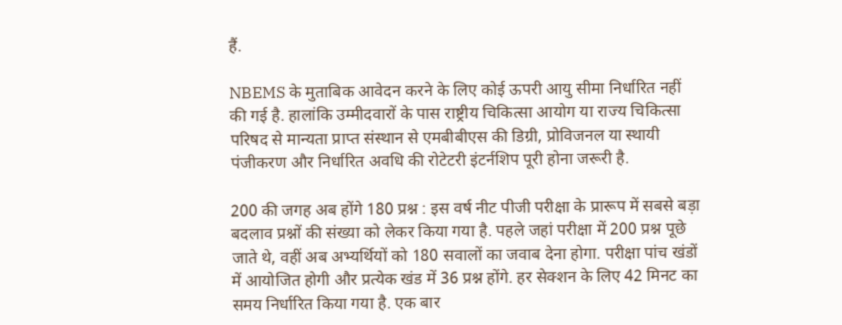हैं.

NBEMS के मुताबिक आवेदन करने के लिए कोई ऊपरी आयु सीमा निर्धारित नहीं की गई है. हालांकि उम्मीदवारों के पास राष्ट्रीय चिकित्सा आयोग या राज्य चिकित्सा परिषद से मान्यता प्राप्त संस्थान से एमबीबीएस की डिग्री, प्रोविजनल या स्थायी पंजीकरण और निर्धारित अवधि की रोटेटरी इंटर्नशिप पूरी होना जरूरी है.

200 की जगह अब होंगे 180 प्रश्न : इस वर्ष नीट पीजी परीक्षा के प्रारूप में सबसे बड़ा बदलाव प्रश्नों की संख्या को लेकर किया गया है. पहले जहां परीक्षा में 200 प्रश्न पूछे जाते थे, वहीं अब अभ्यर्थियों को 180 सवालों का जवाब देना होगा. परीक्षा पांच खंडों में आयोजित होगी और प्रत्येक खंड में 36 प्रश्न होंगे. हर सेक्शन के लिए 42 मिनट का समय निर्धारित किया गया है. एक बार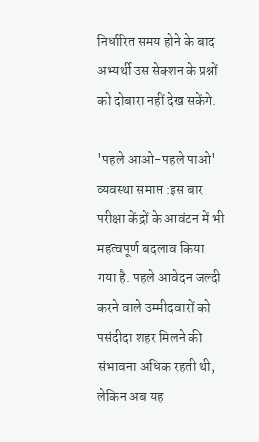निर्धारित समय होने के बाद अभ्यर्थी उस सेक्शन के प्रश्नों को दोबारा नहीं देख सकेंगे.

'पहले आओ-पहले पाओ' व्यवस्था समाप्त :इस बार परीक्षा केंद्रों के आवंटन में भी महत्वपूर्ण बदलाव किया गया है. पहले आवेदन जल्दी करने वाले उम्मीदवारों को पसंदीदा शहर मिलने की संभावना अधिक रहती थी, लेकिन अब यह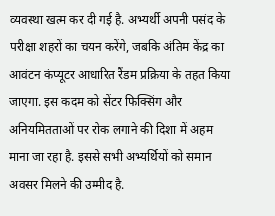व्यवस्था खत्म कर दी गई है. अभ्यर्थी अपनी पसंद के परीक्षा शहरों का चयन करेंगे, जबकि अंतिम केंद्र का आवंटन कंप्यूटर आधारित रैंडम प्रक्रिया के तहत किया जाएगा. इस कदम को सेंटर फिक्सिंग और अनियमितताओं पर रोक लगाने की दिशा में अहम माना जा रहा है. इससे सभी अभ्यर्थियों को समान अवसर मिलने की उम्मीद है.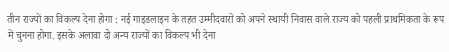तीन राज्यों का विकल्प देना होगा : नई गाइडलाइन के तहत उम्मीदवारों को अपने स्थायी निवास वाले राज्य को पहली प्राथमिकता के रूप में चुनना होगा. इसके अलावा दो अन्य राज्यों का विकल्प भी देना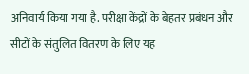अनिवार्य किया गया है. परीक्षा केंद्रों के बेहतर प्रबंधन और सीटों के संतुलित वितरण के लिए यह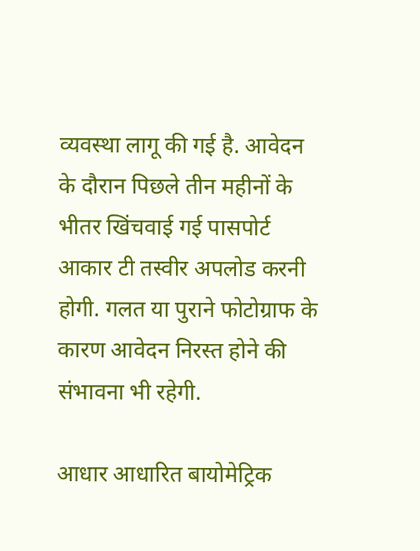व्यवस्था लागू की गई है. आवेदन के दौरान पिछले तीन महीनों के भीतर खिंचवाई गई पासपोर्ट आकार टी तस्वीर अपलोड करनी होगी. गलत या पुराने फोटोग्राफ के कारण आवेदन निरस्त होने की संभावना भी रहेगी.

आधार आधारित बायोमेट्रिक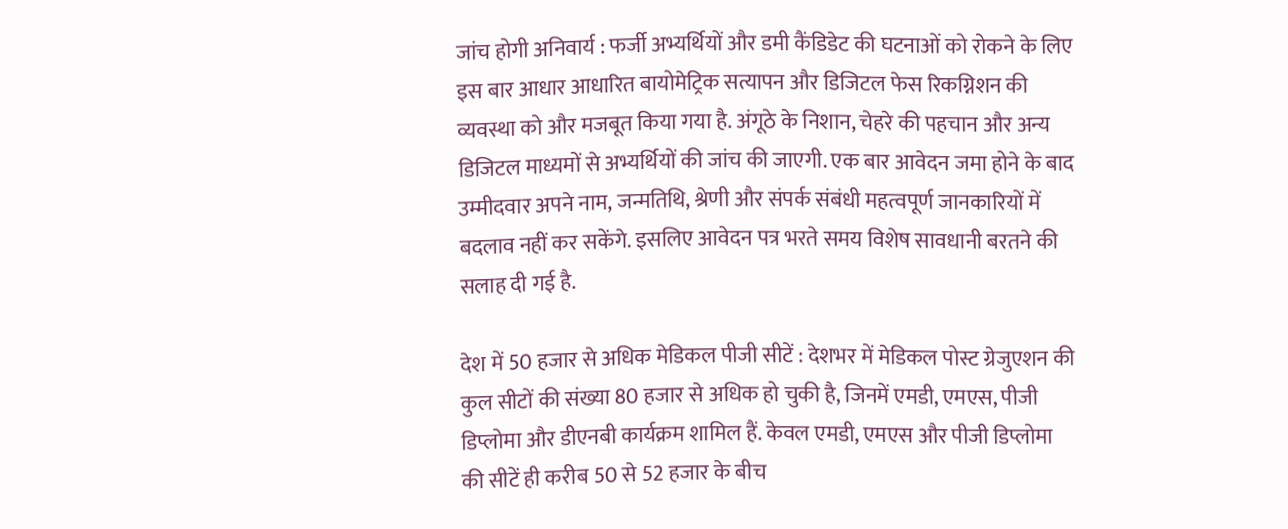जांच होगी अनिवार्य : फर्जी अभ्यर्थियों और डमी कैंडिडेट की घटनाओं को रोकने के लिए इस बार आधार आधारित बायोमेट्रिक सत्यापन और डिजिटल फेस रिकग्निशन की व्यवस्था को और मजबूत किया गया है. अंगूठे के निशान, चेहरे की पहचान और अन्य डिजिटल माध्यमों से अभ्यर्थियों की जांच की जाएगी. एक बार आवेदन जमा होने के बाद उम्मीदवार अपने नाम, जन्मतिथि, श्रेणी और संपर्क संबंधी महत्वपूर्ण जानकारियों में बदलाव नहीं कर सकेंगे. इसलिए आवेदन पत्र भरते समय विशेष सावधानी बरतने की सलाह दी गई है.

देश में 50 हजार से अधिक मेडिकल पीजी सीटें : देशभर में मेडिकल पोस्ट ग्रेजुएशन की कुल सीटों की संख्या 80 हजार से अधिक हो चुकी है, जिनमें एमडी, एमएस, पीजी डिप्लोमा और डीएनबी कार्यक्रम शामिल हैं. केवल एमडी, एमएस और पीजी डिप्लोमा की सीटें ही करीब 50 से 52 हजार के बीच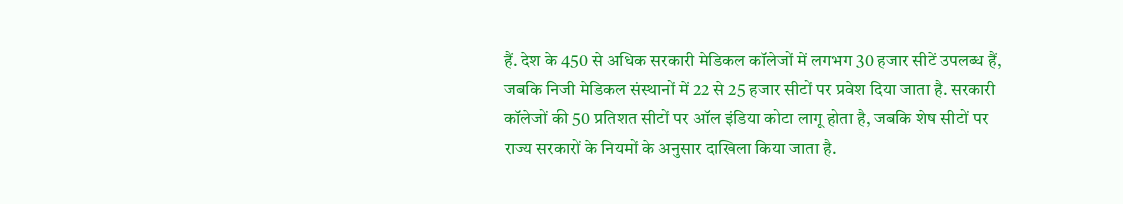हैं. देश के 450 से अधिक सरकारी मेडिकल कॉलेजों में लगभग 30 हजार सीटें उपलब्ध हैं, जबकि निजी मेडिकल संस्थानों में 22 से 25 हजार सीटों पर प्रवेश दिया जाता है. सरकारी कॉलेजों की 50 प्रतिशत सीटों पर ऑल इंडिया कोटा लागू होता है, जबकि शेष सीटों पर राज्य सरकारों के नियमों के अनुसार दाखिला किया जाता है.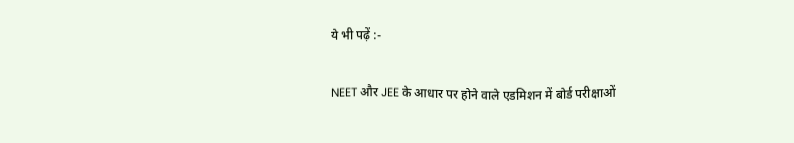ये भी पढ़ें :-

NEET और JEE के आधार पर होने वाले एडमिशन में बोर्ड परीक्षाओं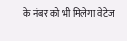के नंबर को भी मिलेगा वेटेज